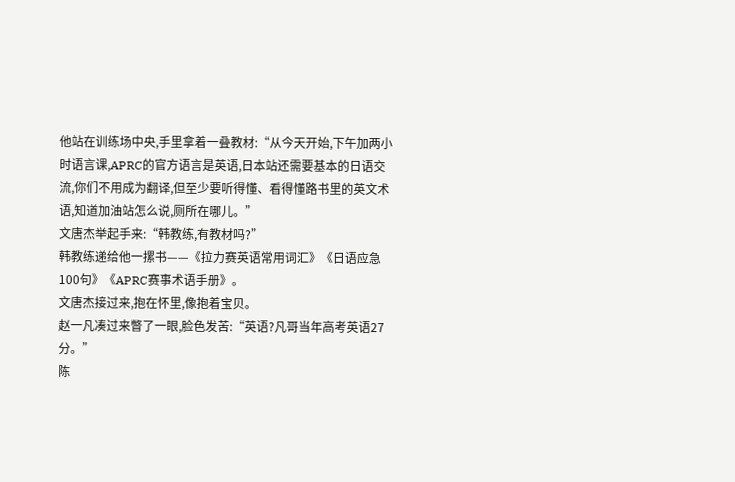他站在训练场中央,手里拿着一叠教材:“从今天开始,下午加两小时语言课,APRC的官方语言是英语,日本站还需要基本的日语交流,你们不用成为翻译,但至少要听得懂、看得懂路书里的英文术语,知道加油站怎么说,厕所在哪儿。”
文唐杰举起手来:“韩教练,有教材吗?”
韩教练递给他一摞书——《拉力赛英语常用词汇》《日语应急100句》《APRC赛事术语手册》。
文唐杰接过来,抱在怀里,像抱着宝贝。
赵一凡凑过来瞥了一眼,脸色发苦:“英语?凡哥当年高考英语27分。”
陈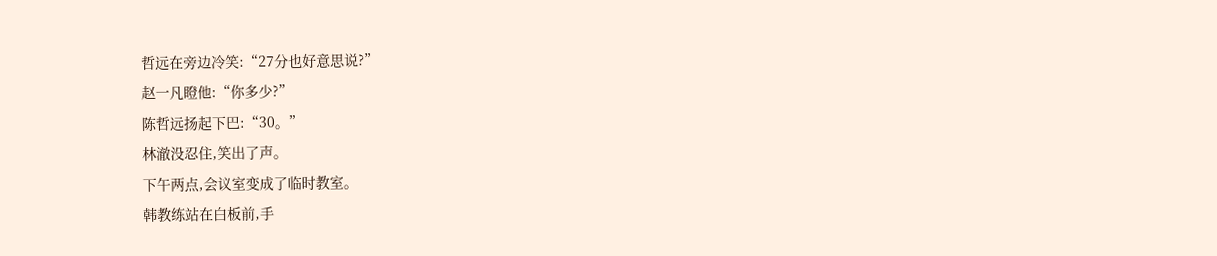哲远在旁边冷笑:“27分也好意思说?”
赵一凡瞪他:“你多少?”
陈哲远扬起下巴:“30。”
林澈没忍住,笑出了声。
下午两点,会议室变成了临时教室。
韩教练站在白板前,手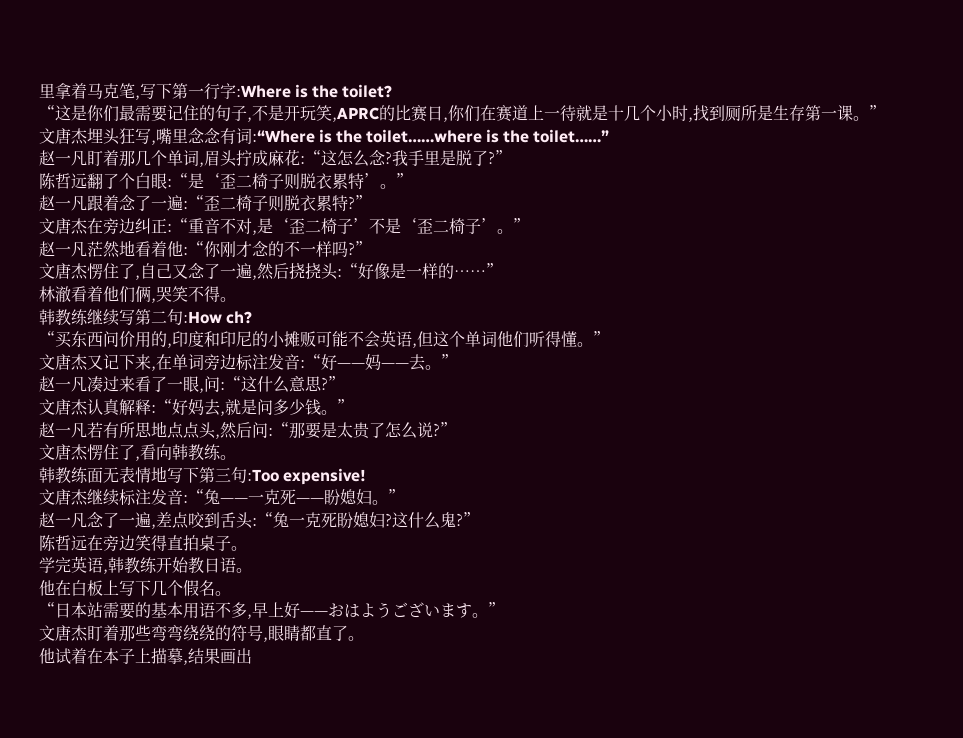里拿着马克笔,写下第一行字:Where is the toilet?
“这是你们最需要记住的句子,不是开玩笑,APRC的比赛日,你们在赛道上一待就是十几个小时,找到厕所是生存第一课。”
文唐杰埋头狂写,嘴里念念有词:“Where is the toilet……where is the toilet……”
赵一凡盯着那几个单词,眉头拧成麻花:“这怎么念?我手里是脱了?”
陈哲远翻了个白眼:“是‘歪二椅子则脱衣累特’。”
赵一凡跟着念了一遍:“歪二椅子则脱衣累特?”
文唐杰在旁边纠正:“重音不对,是‘歪二椅子’不是‘歪二椅子’。”
赵一凡茫然地看着他:“你刚才念的不一样吗?”
文唐杰愣住了,自己又念了一遍,然后挠挠头:“好像是一样的……”
林澈看着他们俩,哭笑不得。
韩教练继续写第二句:How ch?
“买东西问价用的,印度和印尼的小摊贩可能不会英语,但这个单词他们听得懂。”
文唐杰又记下来,在单词旁边标注发音:“好——妈——去。”
赵一凡凑过来看了一眼,问:“这什么意思?”
文唐杰认真解释:“好妈去,就是问多少钱。”
赵一凡若有所思地点点头,然后问:“那要是太贵了怎么说?”
文唐杰愣住了,看向韩教练。
韩教练面无表情地写下第三句:Too expensive!
文唐杰继续标注发音:“兔——一克死——盼媳妇。”
赵一凡念了一遍,差点咬到舌头:“兔一克死盼媳妇?这什么鬼?”
陈哲远在旁边笑得直拍桌子。
学完英语,韩教练开始教日语。
他在白板上写下几个假名。
“日本站需要的基本用语不多,早上好——おはようございます。”
文唐杰盯着那些弯弯绕绕的符号,眼睛都直了。
他试着在本子上描摹,结果画出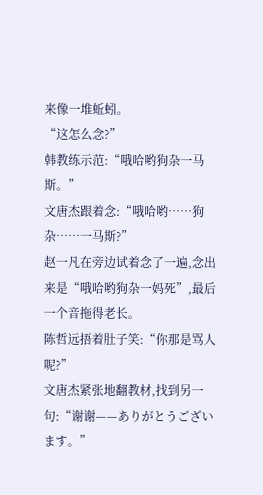来像一堆蚯蚓。
“这怎么念?”
韩教练示范:“哦哈哟狗杂一马斯。”
文唐杰跟着念:“哦哈哟……狗杂……一马斯?”
赵一凡在旁边试着念了一遍,念出来是“哦哈哟狗杂一妈死”,最后一个音拖得老长。
陈哲远捂着肚子笑:“你那是骂人呢?”
文唐杰紧张地翻教材,找到另一句:“谢谢——ありがとうございます。”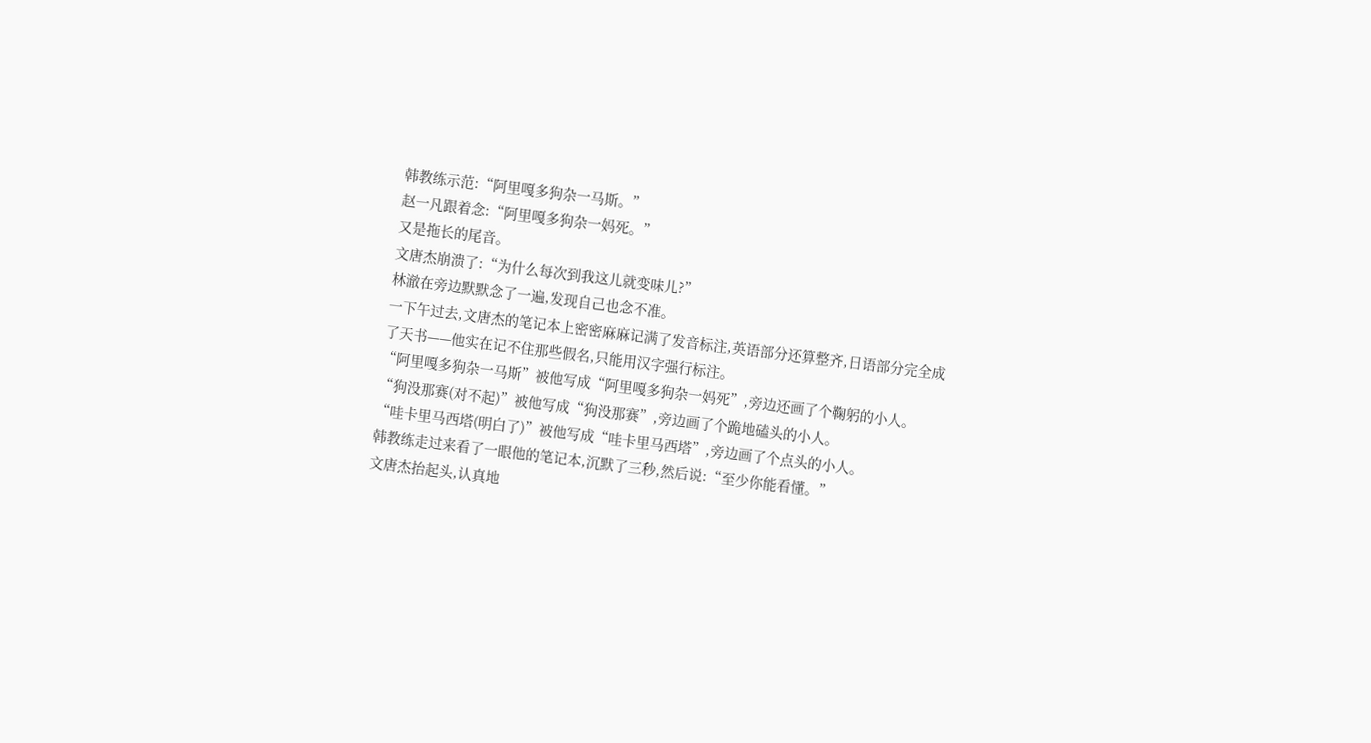韩教练示范:“阿里嘎多狗杂一马斯。”
赵一凡跟着念:“阿里嘎多狗杂一妈死。”
又是拖长的尾音。
文唐杰崩溃了:“为什么每次到我这儿就变味儿?”
林澈在旁边默默念了一遍,发现自己也念不准。
一下午过去,文唐杰的笔记本上密密麻麻记满了发音标注,英语部分还算整齐,日语部分完全成了天书——他实在记不住那些假名,只能用汉字强行标注。
“阿里嘎多狗杂一马斯”被他写成“阿里嘎多狗杂一妈死”,旁边还画了个鞠躬的小人。
“狗没那赛(对不起)”被他写成“狗没那赛”,旁边画了个跪地磕头的小人。
“哇卡里马西塔(明白了)”被他写成“哇卡里马西塔”,旁边画了个点头的小人。
韩教练走过来看了一眼他的笔记本,沉默了三秒,然后说:“至少你能看懂。”
文唐杰抬起头,认真地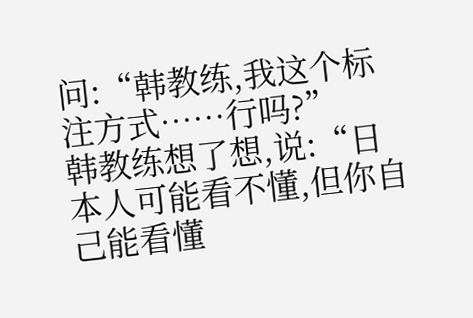问:“韩教练,我这个标注方式……行吗?”
韩教练想了想,说:“日本人可能看不懂,但你自己能看懂